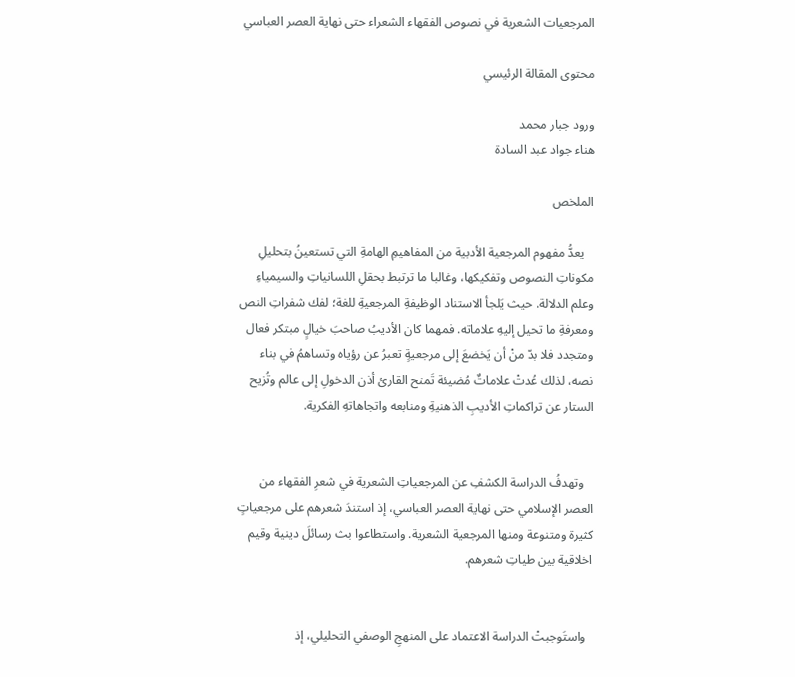المرجعيات الشعرية في نصوص الفقهاء الشعراء حتى نهاية العصر العباسي

محتوى المقالة الرئيسي

ورود جبار محمد
هناء جواد عبد السادة

الملخص

   يعدُّ مفهوم المرجعية الأدبية من المفاهيمِ الهامةِ التي تستعينُ بتحليلِ مكوناتِ النصوص وتفكيكها، وغالبا ما ترتبط بحقلِ اللسانياتِ والسيمياءِ وعلم الدلالة. حيث يَلجأ الاستناد الوظيفةِ المرجعيةِ للغة؛ لفك شفراتِ النص ومعرفةِ ما تحيل إليهِ علاماته. فمهما كان الأديبُ صاحبَ خيالٍ مبتكر فعال ومتجدد فلا بدّ منْ أن يَخضعَ إلى مرجعيةٍ تعبرُ عن رؤياه وتساهمُ في بناء نصه، لذلك عُدتْ علاماتٌ مُضيئة تَمنح القارئ أذن الدخولِ إلى عالم وتُزيح الستار عن تراكماتِ الأديبِ الذهنيةِ ومنابعه واتجاهاتهِ الفكرية.


   وتهدفُ الدراسة الكشفِ عن المرجعياتِ الشعرية في شعرِ الفقهاء من العصر الإسلامي حتى نهاية العصر العباسي، إذ استندَ شعرهم على مرجعياتٍ كثيرة ومتنوعة ومنها المرجعية الشعرية. واستطاعوا بث رسائلَ دينية وقيم اخلاقية بين طياتِ شعرهم.


  واستَوجبتْ الدراسة الاعتماد على المنهجِ الوصفي التحليلي، إذ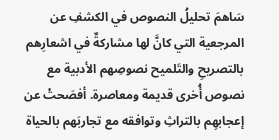سَاهمَ تحليلُ النصوص في الكشفِ عن المرجعية التي كانَّ لها مشاركةٌ في اشعارِهم بالتصريحِ والتَلميح نصوصِهم الأدبية مع نصوص أُخرى قديمة ومعاصرة. أفصَحتْ عن إعجابهِم بالتراثِ وتوافقه مع تجاربَهم بالحياة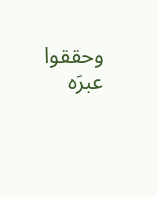وحققوا عبرَه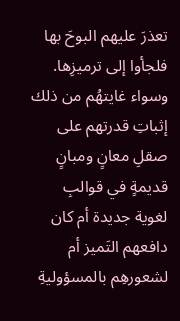تعذرَ عليهم البوحَ بها فلجأوا إلى ترميزِها. وسواء غايتهُم من ذلك إثباتِ قدرتهم على صقلِ معانٍ ومبانٍ قديمةٍ في قوالبِ لغوية جديدة أم كان دافعهم التَميز أم لشعورهِم بالمسؤوليةِ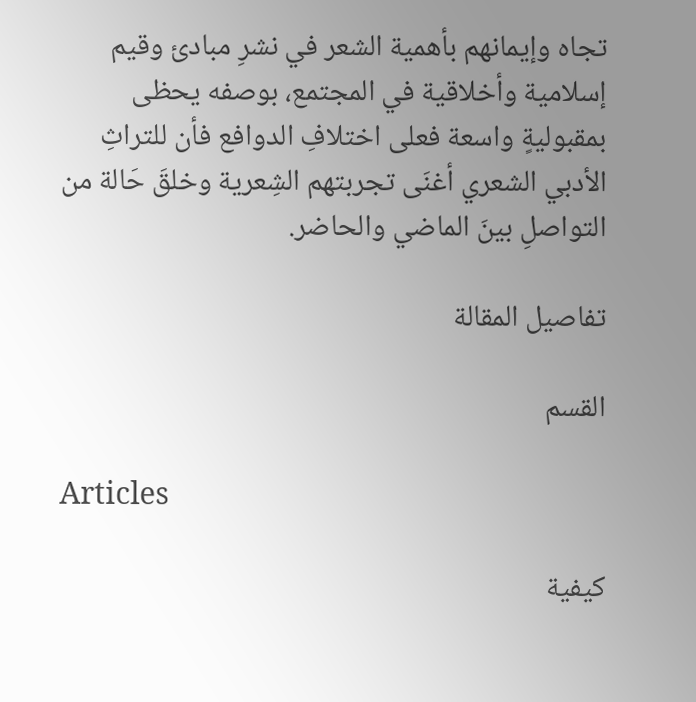تجاه وإيمانهم بأهمية الشعر في نشرِ مبادئ وقيم إسلامية وأخلاقية في المجتمع، بوصفه يحظى بمقبوليةٍ واسعة فعلى اختلافِ الدوافع فأن للتراثِ الأدبي الشعري أغنَى تجربتهم الشِعرية وخلقَ حَالة من التواصلِ بينَ الماضي والحاضر.

تفاصيل المقالة

القسم

Articles

كيفية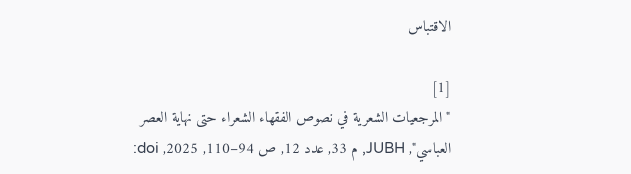الاقتباس

[1]
"المرجعيات الشعرية في نصوص الفقهاء الشعراء حتى نهاية العصر العباسي", JUBH, م 33, عدد 12, ص 94–110, 2025, doi: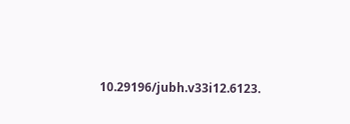10.29196/jubh.v33i12.6123.